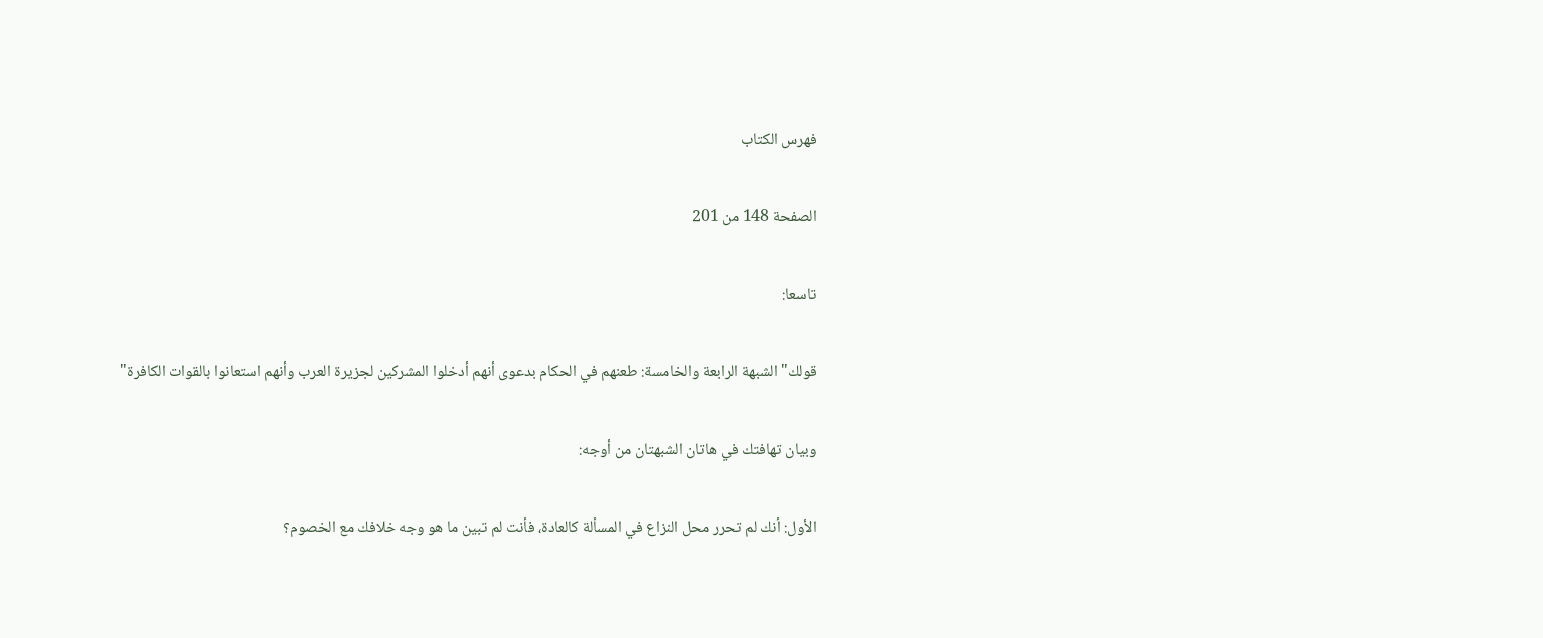فهرس الكتاب

الصفحة 148 من 201

تاسعا:

قولك"الشبهة الرابعة والخامسة: طعنهم في الحكام بدعوى أنهم أدخلوا المشركين لجزيرة العرب وأنهم استعانوا بالقوات الكافرة"

وبيان تهافتك في هاتان الشبهتان من أوجه:

الأول: أنك لم تحرر محل النزاع في المسألة كالعادة، فأنت لم تبين ما هو وجه خلافك مع الخصوم؟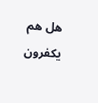هل هم يكفرون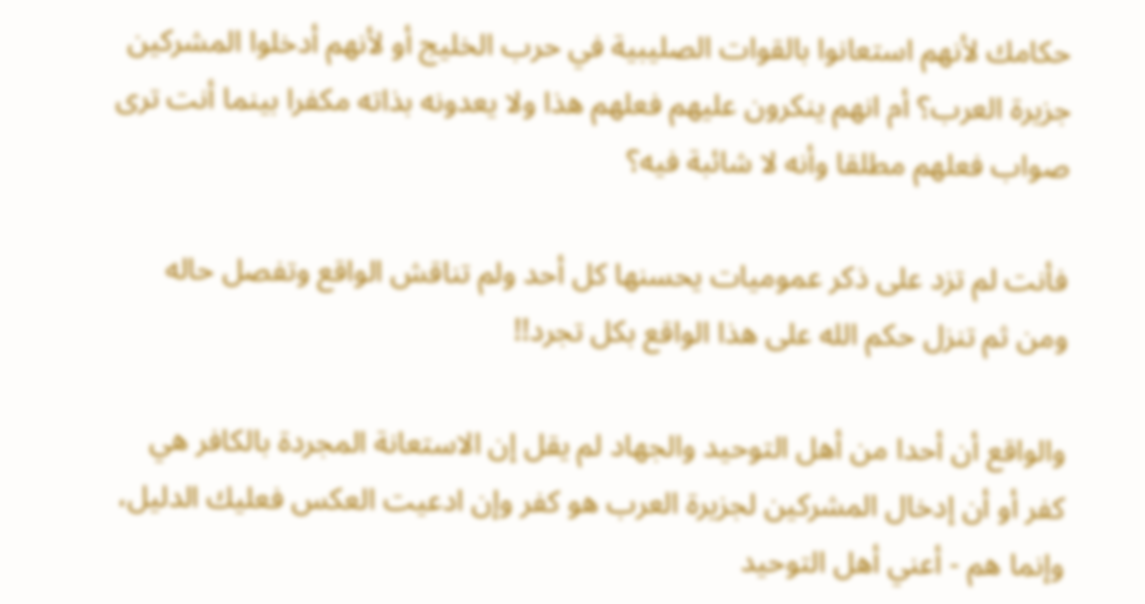حكامك لأنهم استعانوا بالقوات الصليبية في حرب الخليج أو لأنهم أدخلوا المشركين جزيرة العرب؟ أم انهم ينكرون عليهم فعلهم هذا ولا يعدونه بذاته مكفرا بينما أنت ترى صواب فعلهم مطلقا وأنه لا شائبة فيه؟

فأنت لم تزد على ذكر عموميات يحسنها كل أحد ولم تناقش الواقع وتفصل حاله ومن ثم تنزل حكم الله على هذا الواقع بكل تجرد!!

والواقع أن أحدا من أهل التوحيد والجهاد لم يقل إن الاستعانة المجردة بالكافر هي كفر أو أن إدخال المشركين لجزيرة العرب هو كفر وإن ادعيت العكس فعليك الدليل، وإنما هم - أعني أهل التوحيد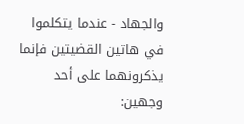والجهاد - عندما يتكلموا في هاتين القضيتين فإنما يذكرونهما على أحد وجهين: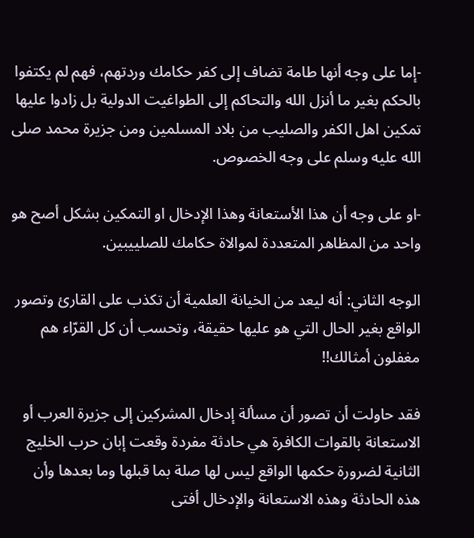-إما على وجه أنها طامة تضاف إلى كفر حكامك وردتهم، فهم لم يكتفوا بالحكم بغير ما أنزل الله والتحاكم إلى الطواغيت الدولية بل زادوا عليها تمكين اهل الكفر والصليب من بلاد المسلمين ومن جزيرة محمد صلى الله عليه وسلم على وجه الخصوص.

-او على وجه أن هذا الأستعانة وهذا الإدخال او التمكين بشكل أصح هو واحد من المظاهر المتعددة لموالاة حكامك للصلييبين.

الوجه الثاني: أنه ليعد من الخيانة العلمية أن تكذب على القارئ وتصور الواقع بغير الحال التي هو عليها حقيقة، وتحسب أن كل القرّاء هم مغفلون أمثالك!!

فقد حاولت أن تصور أن مسألة إدخال المشركين إلى جزيرة العرب أو الاستعانة بالقوات الكافرة هي حادثة مفردة وقعت إبان حرب الخليج الثانية لضرورة حكمها الواقع ليس لها صلة بما قبلها وما بعدها وأن هذه الحادثة وهذه الاستعانة والإدخال أفتى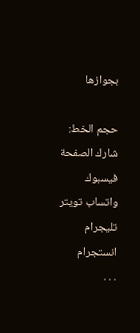بجوازها

حجم الخط:
شارك الصفحة
فيسبوك واتساب تويتر تليجرام انستجرام
. . .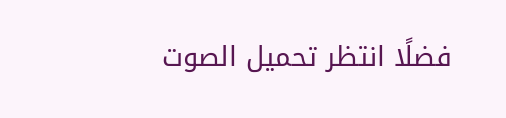فضلًا انتظر تحميل الصوت